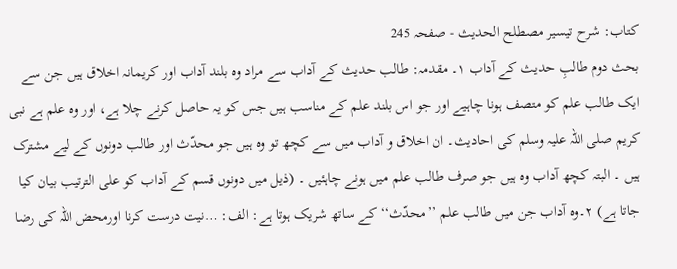کتاب: شرح تیسیر مصطلح الحدیث - صفحہ 245
بحث دوم طالبِ حدیث کے آداب ۱۔ مقدمہ: طالب حدیث کے آداب سے مراد وہ بلند آداب اور کریمانہ اخلاق ہیں جن سے ایک طالب علم کو متصف ہونا چاہیے اور جو اس بلند علم کے مناسب ہیں جس کو یہ حاصل کرنے چلا ہے، اور وہ علم ہے نبی کریم صلی اللہ علیہ وسلم کی احادیث۔ ان اخلاق و آداب میں سے کچھ تو وہ ہیں جو محدّث اور طالب دونوں کے لیے مشترک ہیں ۔ البتہ کچھ آداب وہ ہیں جو صرف طالب علم میں ہونے چاہئیں ۔ (ذیل میں دونوں قسم کے آداب کو علی الترتیب بیان کیا جاتا ہے) ۲۔وہ آداب جن میں طالب علم ’’محدّث‘‘ کے ساتھ شریک ہوتا ہے: الف: …نیت درست کرنا اورمحض اللہ کی رضا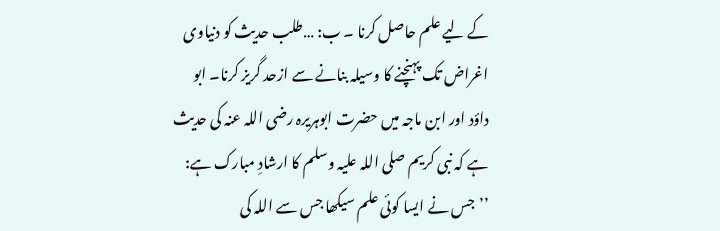کے لیے علم حاصل کرنا ۔ ب: …طلب حدیث کو دنیاوی اغراض تک پہنچنے کا وسیلہ بنانے سے ازحد گریز کرنا۔ ابو داؤد اور ابن ماجہ میں حضرت ابوہریرہ رضی اللہ عنہ کی حدیث ہے کہ نبی کریم صلی اللہ علیہ وسلم کا ارشادِ مبارک ہے: ’’جس نے ایسا کوئی علم سیکھا جس سے اللہ کی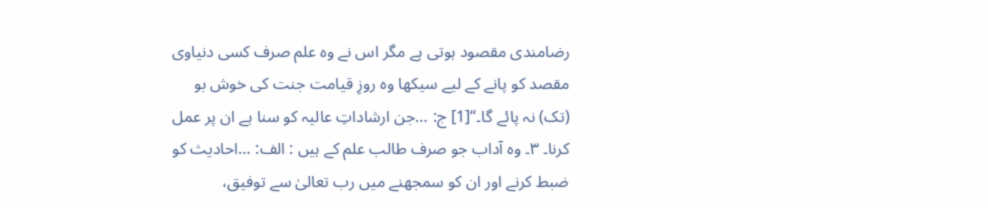رضامندی مقصود ہوتی ہے مگر اس نے وہ علم صرف کسی دنیاوی مقصد کو پانے کے لیے سیکھا وہ روزِ قیامت جنت کی خوش بو (تک) نہ پائے گا۔‘‘[1] ج: …جن ارشاداتِ عالیہ کو سنا ہے ان پر عمل کرنا۔ ۳۔ وہ آداب جو صرف طالب علم کے ہیں : الف: …احادیث کو ضبط کرنے اور ان کو سمجھنے میں رب تعالیٰ سے توفیق،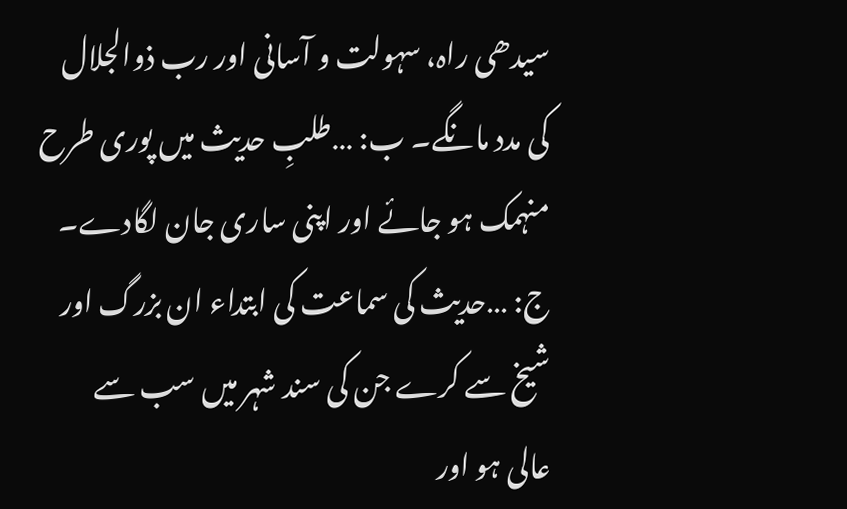سیدھی راہ، سہولت و آسانی اور رب ذوالجلال کی مدد مانگے۔ ب: …طلبِ حدیث میں پوری طرح منہمک ہو جائے اور اپنی ساری جان لگادے۔ ج: …حدیث کی سماعت کی ابتداء ان بزرگ اور شیخ سے کرے جن کی سند شہر میں سب سے عالی ہو اور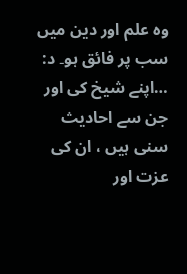وہ علم اور دین میں سب پر فائق ہو۔ د: …اپنے شیخ کی اور جن سے احادیث سنی ہیں ، ان کی عزت اور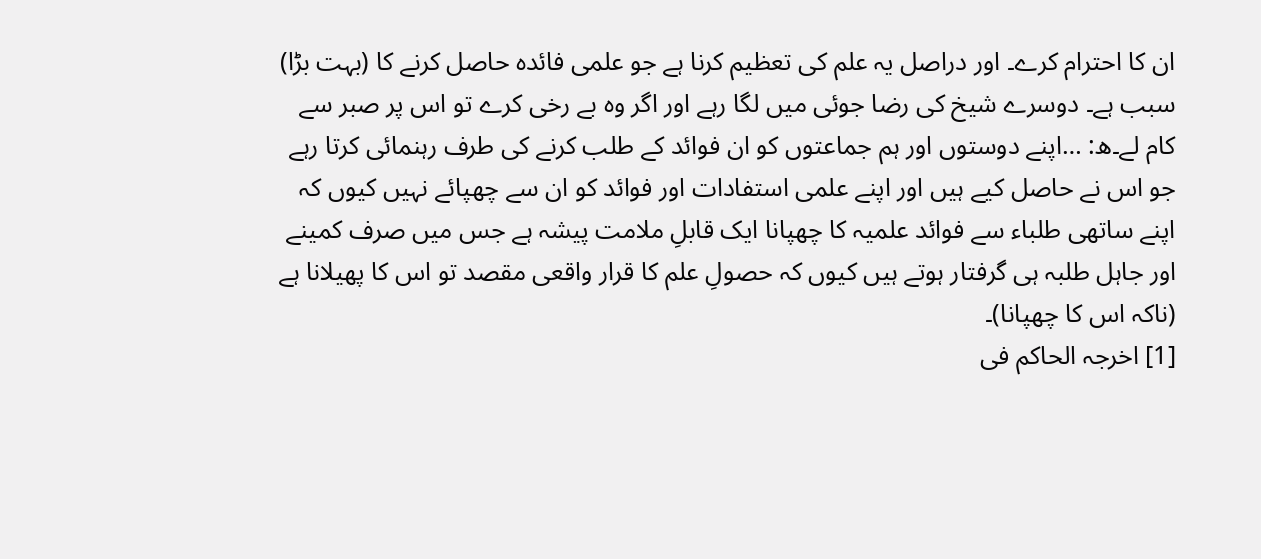ان کا احترام کرے۔ اور دراصل یہ علم کی تعظیم کرنا ہے جو علمی فائدہ حاصل کرنے کا (بہت بڑا) سبب ہے۔ دوسرے شیخ کی رضا جوئی میں لگا رہے اور اگر وہ بے رخی کرے تو اس پر صبر سے کام لے۔ھ: …اپنے دوستوں اور ہم جماعتوں کو ان فوائد کے طلب کرنے کی طرف رہنمائی کرتا رہے جو اس نے حاصل کیے ہیں اور اپنے علمی استفادات اور فوائد کو ان سے چھپائے نہیں کیوں کہ اپنے ساتھی طلباء سے فوائد علمیہ کا چھپانا ایک قابلِ ملامت پیشہ ہے جس میں صرف کمینے اور جاہل طلبہ ہی گرفتار ہوتے ہیں کیوں کہ حصولِ علم کا قرار واقعی مقصد تو اس کا پھیلانا ہے (ناکہ اس کا چھپانا)۔
[1] اخرجہ الحاکم فی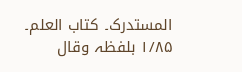المستدرک۔ کتاب العلم۔ ۱/۸۵ بلفظہ وقال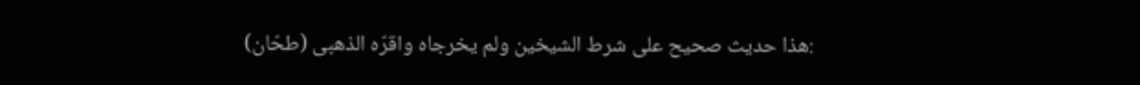:ھذا حدیث صحیح علی شرط الشیخین ولم یخرجاہ واقرّہ الذھبی (طحّان)